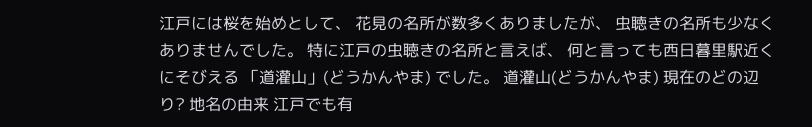江戸には桜を始めとして、 花見の名所が数多くありましたが、 虫聴きの名所も少なくありませんでした。 特に江戸の虫聴きの名所と言えば、 何と言っても西日暮里駅近くにそびえる 「道灌山」(どうかんやま) でした。 道灌山(どうかんやま) 現在のどの辺り? 地名の由来 江戸でも有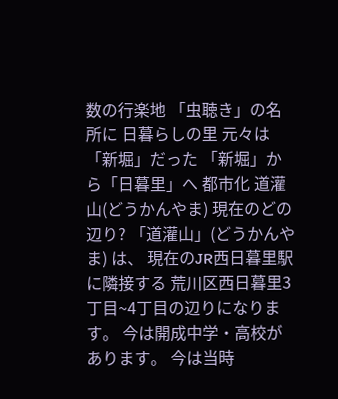数の行楽地 「虫聴き」の名所に 日暮らしの里 元々は「新堀」だった 「新堀」から「日暮里」へ 都市化 道灌山(どうかんやま) 現在のどの辺り? 「道灌山」(どうかんやま) は、 現在のJR西日暮里駅に隣接する 荒川区西日暮里3丁目~4丁目の辺りになります。 今は開成中学・高校があります。 今は当時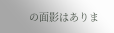の面影はありま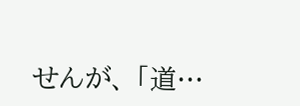せんが、 「道…